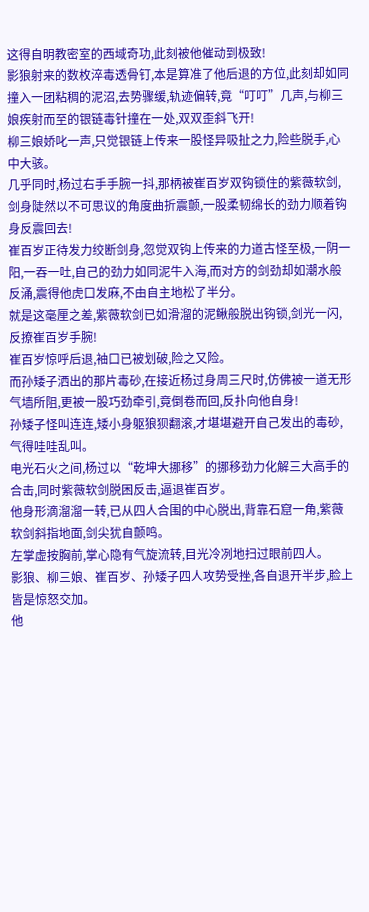这得自明教密室的西域奇功,此刻被他催动到极致!
影狼射来的数枚淬毒透骨钉,本是算准了他后退的方位,此刻却如同撞入一团粘稠的泥沼,去势骤缓,轨迹偏转,竟“叮叮”几声,与柳三娘疾射而至的银链毒针撞在一处,双双歪斜飞开!
柳三娘娇叱一声,只觉银链上传来一股怪异吸扯之力,险些脱手,心中大骇。
几乎同时,杨过右手手腕一抖,那柄被崔百岁双钩锁住的紫薇软剑,剑身陡然以不可思议的角度曲折震颤,一股柔韧绵长的劲力顺着钩身反震回去!
崔百岁正待发力绞断剑身,忽觉双钩上传来的力道古怪至极,一阴一阳,一吞一吐,自己的劲力如同泥牛入海,而对方的剑劲却如潮水般反涌,震得他虎口发麻,不由自主地松了半分。
就是这毫厘之差,紫薇软剑已如滑溜的泥鳅般脱出钩锁,剑光一闪,反撩崔百岁手腕!
崔百岁惊呼后退,袖口已被划破,险之又险。
而孙矮子洒出的那片毒砂,在接近杨过身周三尺时,仿佛被一道无形气墙所阻,更被一股巧劲牵引,竟倒卷而回,反扑向他自身!
孙矮子怪叫连连,矮小身躯狼狈翻滚,才堪堪避开自己发出的毒砂,气得哇哇乱叫。
电光石火之间,杨过以“乾坤大挪移”的挪移劲力化解三大高手的合击,同时紫薇软剑脱困反击,逼退崔百岁。
他身形滴溜溜一转,已从四人合围的中心脱出,背靠石窟一角,紫薇软剑斜指地面,剑尖犹自颤鸣。
左掌虚按胸前,掌心隐有气旋流转,目光冷冽地扫过眼前四人。
影狼、柳三娘、崔百岁、孙矮子四人攻势受挫,各自退开半步,脸上皆是惊怒交加。
他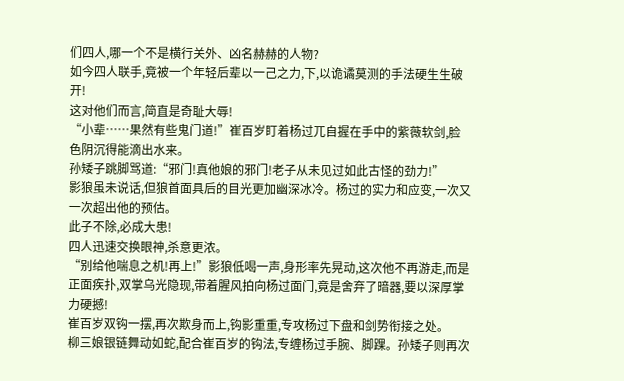们四人,哪一个不是横行关外、凶名赫赫的人物?
如今四人联手,竟被一个年轻后辈以一己之力,下,以诡谲莫测的手法硬生生破开!
这对他们而言,简直是奇耻大辱!
“小辈……果然有些鬼门道!”崔百岁盯着杨过兀自握在手中的紫薇软剑,脸色阴沉得能滴出水来。
孙矮子跳脚骂道:“邪门!真他娘的邪门!老子从未见过如此古怪的劲力!”
影狼虽未说话,但狼首面具后的目光更加幽深冰冷。杨过的实力和应变,一次又一次超出他的预估。
此子不除,必成大患!
四人迅速交换眼神,杀意更浓。
“别给他喘息之机!再上!”影狼低喝一声,身形率先晃动,这次他不再游走,而是正面疾扑,双掌乌光隐现,带着腥风拍向杨过面门,竟是舍弃了暗器,要以深厚掌力硬撼!
崔百岁双钩一摆,再次欺身而上,钩影重重,专攻杨过下盘和剑势衔接之处。
柳三娘银链舞动如蛇,配合崔百岁的钩法,专缠杨过手腕、脚踝。孙矮子则再次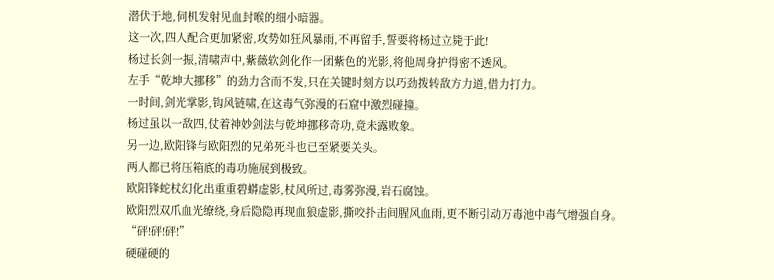潜伏于地,伺机发射见血封喉的细小暗器。
这一次,四人配合更加紧密,攻势如狂风暴雨,不再留手,誓要将杨过立毙于此!
杨过长剑一振,清啸声中,紫薇软剑化作一团紫色的光影,将他周身护得密不透风。
左手“乾坤大挪移”的劲力含而不发,只在关键时刻方以巧劲拨转敌方力道,借力打力。
一时间,剑光掌影,钩风链啸,在这毒气弥漫的石窟中激烈碰撞。
杨过虽以一敌四,仗着神妙剑法与乾坤挪移奇功,竟未露败象。
另一边,欧阳锋与欧阳烈的兄弟死斗也已至紧要关头。
两人都已将压箱底的毒功施展到极致。
欧阳锋蛇杖幻化出重重碧蟒虚影,杖风所过,毒雾弥漫,岩石腐蚀。
欧阳烈双爪血光缭绕,身后隐隐再现血狼虚影,撕咬扑击间腥风血雨,更不断引动万毒池中毒气增强自身。
“砰!砰!砰!”
硬碰硬的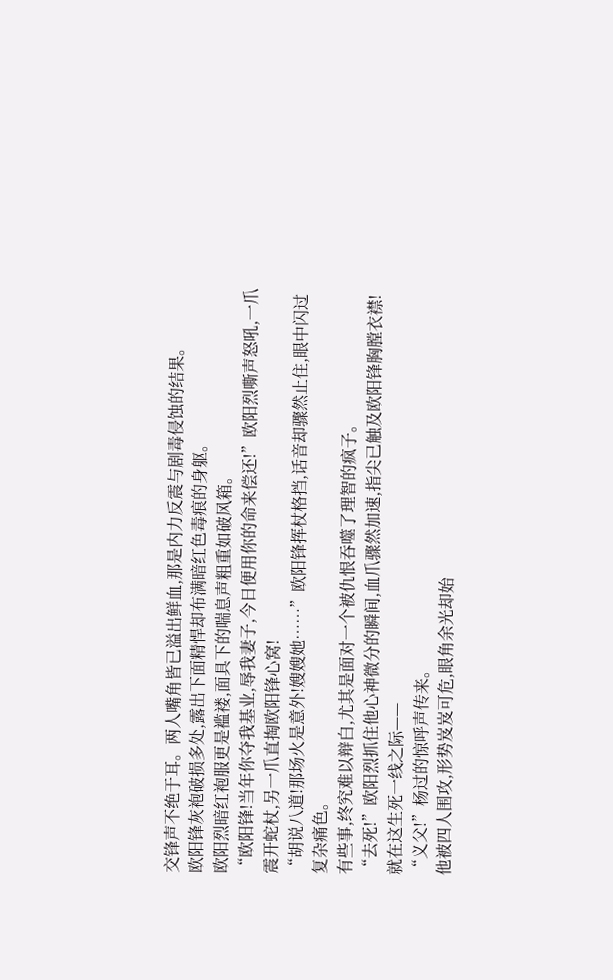交锋声不绝于耳。两人嘴角皆已溢出鲜血,那是内力反震与剧毒侵蚀的结果。
欧阳锋灰袍破损多处,露出下面精悍却布满暗红色毒痕的身躯。
欧阳烈暗红袍服更是褴褛,面具下的喘息声粗重如破风箱。
“欧阳锋!当年你夺我基业,辱我妻子,今日便用你的命来偿还!”欧阳烈嘶声怒吼,一爪震开蛇杖,另一爪直掏欧阳锋心窝!
“胡说八道!那场火是意外!嫂嫂她……”欧阳锋挥杖格挡,话音却骤然止住,眼中闪过复杂痛色。
有些事,终究难以辩白,尤其是面对一个被仇恨吞噬了理智的疯子。
“去死!”欧阳烈抓住他心神微分的瞬间,血爪骤然加速,指尖已触及欧阳锋胸膛衣襟!
就在这生死一线之际——
“义父!”杨过的惊呼声传来。
他被四人围攻,形势岌岌可危,眼角余光却始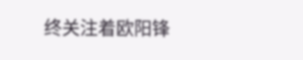终关注着欧阳锋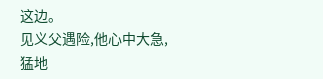这边。
见义父遇险,他心中大急,猛地